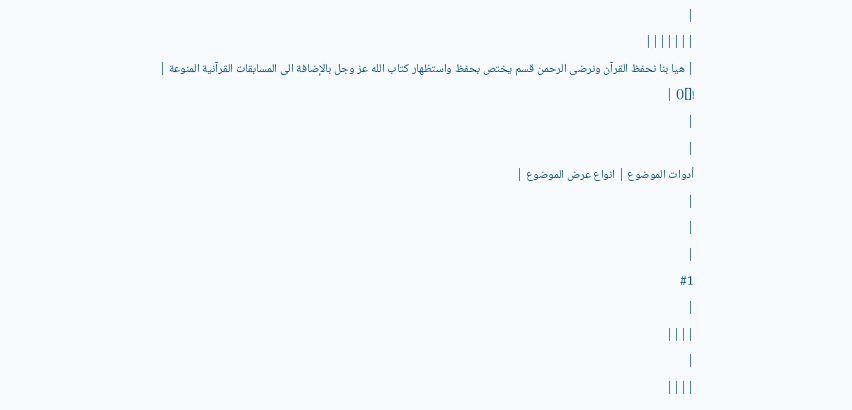|
|||||||
| هيا بنا نحفظ القرآن ونرضى الرحمن قسم يختص بحفظ واستظهار كتاب الله عز وجل بالإضافة الى المسابقات القرآنية المنوعة |
![]() |
|
|
أدوات الموضوع | انواع عرض الموضوع |
|
|
|
#1
|
||||
|
||||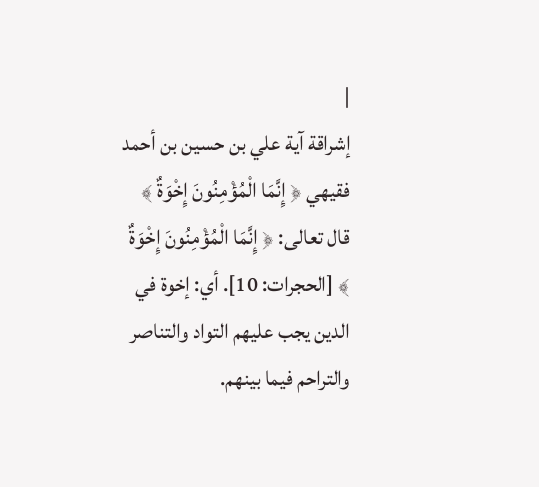|
إشراقة آية علي بن حسين بن أحمد فقيهي ﴿ إِنَّمَا الْمُؤْمِنُونَ إِخْوَةٌ ﴾ قال تعالى: ﴿ إِنَّمَا الْمُؤْمِنُونَ إِخْوَةٌ ﴾ [الحجرات: 10]. أي: إخوة في الدين يجب عليهم التواد والتناصر والتراحم فيما بينهم.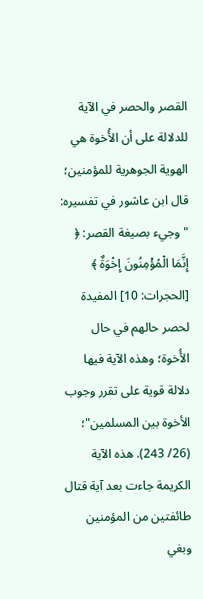القصر والحصر في الآية للدلالة على أن الأُخوة هي الهوية الجوهرية للمؤمنين؛ قال ابن عاشور في تفسيره: "وجيء بصيغة القصر: ﴿ إِنَّمَا الْمُؤْمِنُونَ إِخْوَةٌ ﴾ [الحجرات: 10] المفيدة لحصر حالهم في حال الأُخوة؛ وهذه الآية فيها دلالة قوية على تقرر وجوب الأخوة بين المسلمين"؛ (26/ 243). هذه الآية الكريمة جاءت بعد آية قتال طائفتين من المؤمنين وبغي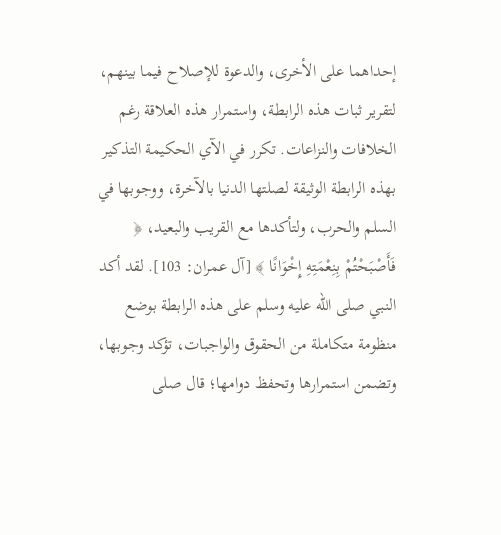إحداهما على الأخرى، والدعوة للإصلاح فيما بينهم، لتقرير ثبات هذه الرابطة، واستمرار هذه العلاقة رغم الخلافات والنزاعات. تكرر في الآي الحكيمة التذكير بهذه الرابطة الوثيقة لصلتها الدنيا بالآخرة، ووجوبها في السلم والحرب، ولتأكدها مع القريب والبعيد، ﴿ فَأَصْبَحْتُمْ بِنِعْمَتِهِ إِخْوَانًا ﴾ [آل عمران: 103]. لقد أكد النبي صلى الله عليه وسلم على هذه الرابطة بوضع منظومة متكاملة من الحقوق والواجبات، تؤكد وجوبها، وتضمن استمرارها وتحفظ دوامها؛ قال صلى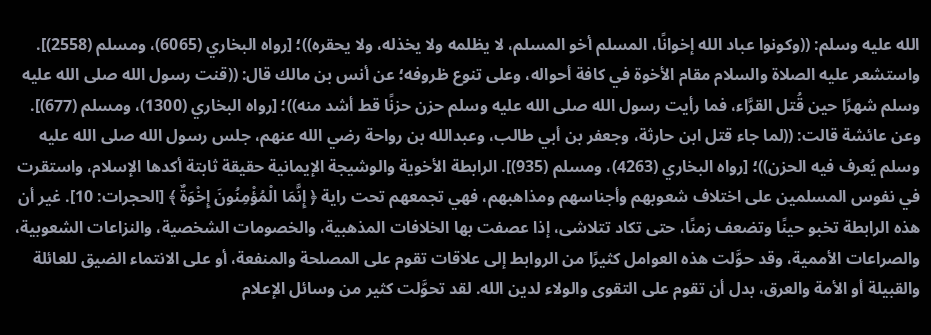الله عليه وسلم: ((وكونوا عباد الله إخوانًا، المسلم أخو المسلم، لا يظلمه ولا يخذله، ولا يحقره))؛ [رواه البخاري (6065)، ومسلم (2558)]. واستشعر عليه الصلاة والسلام مقام الأخوة في كافة أحواله، وعلى تنوع ظروفه؛ عن أنس بن مالك قال: ((قنت رسول الله صلى الله عليه وسلم شهرًا حين قُتل القرَّاء، فما رأيت رسول الله صلى الله عليه وسلم حزن حزنًا قط أشد منه))؛ [رواه البخاري (1300)، ومسلم (677)]. وعن عائشة قالت: ((لما جاء قتل ابن حارثة، وجعفر بن أبي طالب، وعبدالله بن رواحة رضي الله عنهم، جلس رسول الله صلى الله عليه وسلم يُعرف فيه الحزن))؛ [رواه البخاري (4263)، ومسلم (935)]. الرابطة الأخوية والوشيجة الإيمانية حقيقة ثابتة أكدها الإسلام، واستقرت في نفوس المسلمين على اختلاف شعوبهم وأجناسهم ومذاهبهم، فهي تجمعهم تحت راية ﴿ إِنَّمَا الْمُؤْمِنُونَ إِخْوَةٌ ﴾ [الحجرات: 10]. غير أن هذه الرابطة تخبو حينًا وتضعف زمنًا، حتى تكاد تتلاشى، إذا عصفت بها الخلافات المذهبية، والخصومات الشخصية، والنزاعات الشعوبية، والصراعات الأممية، وقد حوَّلت هذه العوامل كثيرًا من الروابط إلى علاقات تقوم على المصلحة والمنفعة، أو على الانتماء الضيق للعائلة والقبيلة أو الأمة والعرق، بدل أن تقوم على التقوى والولاء لدين الله. لقد تحوَّلت كثير من وسائل الإعلام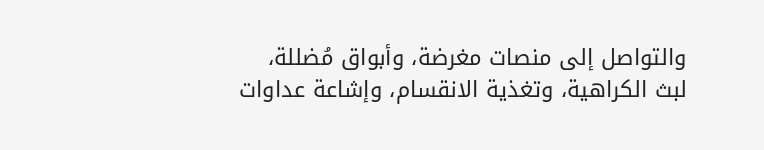والتواصل إلى منصات مغرضة، وأبواق مُضللة، لبث الكراهية، وتغذية الانقسام، وإشاعة عداوات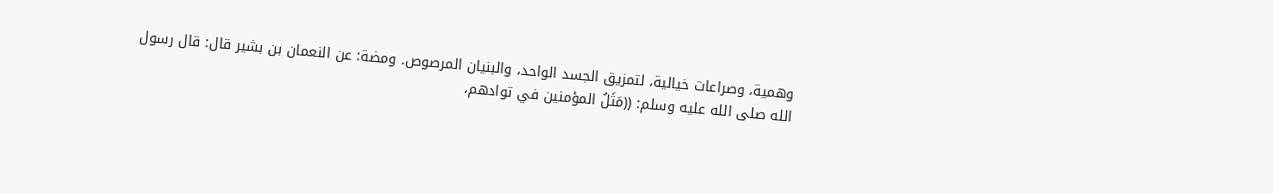وهمية، وصراعات خيالية، لتمزيق الجسد الواحد، والبنيان المرصوص. ومضة: عن النعمان بن بشير قال: قال رسول الله صلى الله عليه وسلم: ((مَثَلُ المؤمنين في توادهم،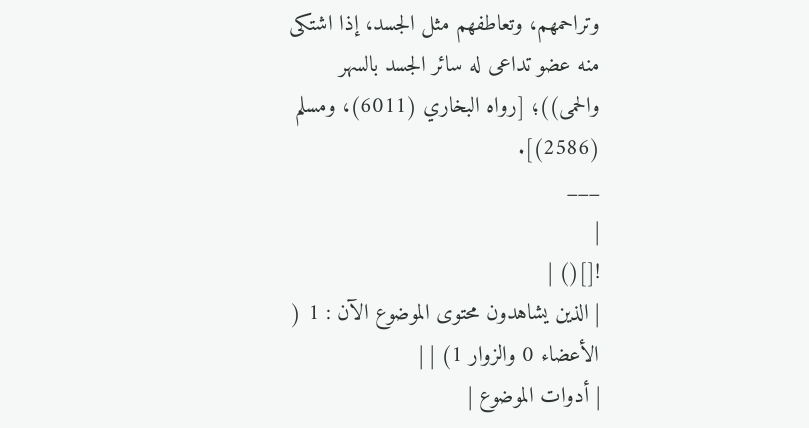وتراحمهم، وتعاطفهم مثل الجسد، إذا اشتكى منه عضو تداعى له سائر الجسد بالسهر والحمى))؛ [رواه البخاري (6011)، ومسلم (2586)].
___
|
![]() |
| الذين يشاهدون محتوى الموضوع الآن : 1 ( الأعضاء 0 والزوار 1) | |
| أدوات الموضوع |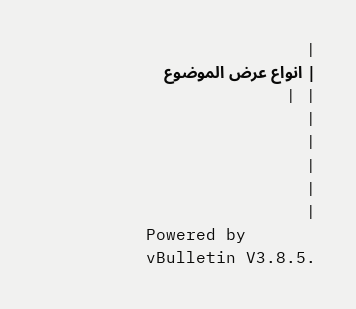|
| انواع عرض الموضوع | |
|
|
|
|
|
Powered by vBulletin V3.8.5.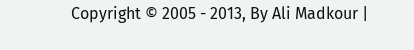Copyright © 2005 - 2013, By Ali Madkour |